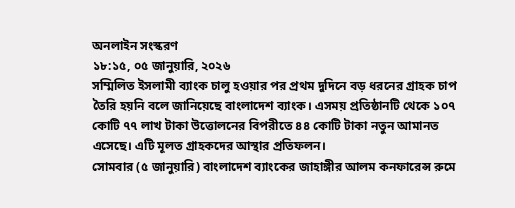অনলাইন সংস্করণ
১৮:১৫, ০৫ জানুয়ারি, ২০২৬
সম্মিলিত ইসলামী ব্যাংক চালু হওয়ার পর প্রথম দুদিনে বড় ধরনের গ্রাহক চাপ তৈরি হয়নি বলে জানিয়েছে বাংলাদেশ ব্যাংক। এসময় প্রতিষ্ঠানটি থেকে ১০৭ কোটি ৭৭ লাখ টাকা উত্তোলনের বিপরীতে ৪৪ কোটি টাকা নতুন আমানত এসেছে। এটি মূলত গ্রাহকদের আস্থার প্রতিফলন।
সোমবার (৫ জানুয়ারি) বাংলাদেশ ব্যাংকের জাহাঙ্গীর আলম কনফারেন্স রুমে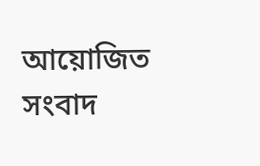আয়োজিত সংবাদ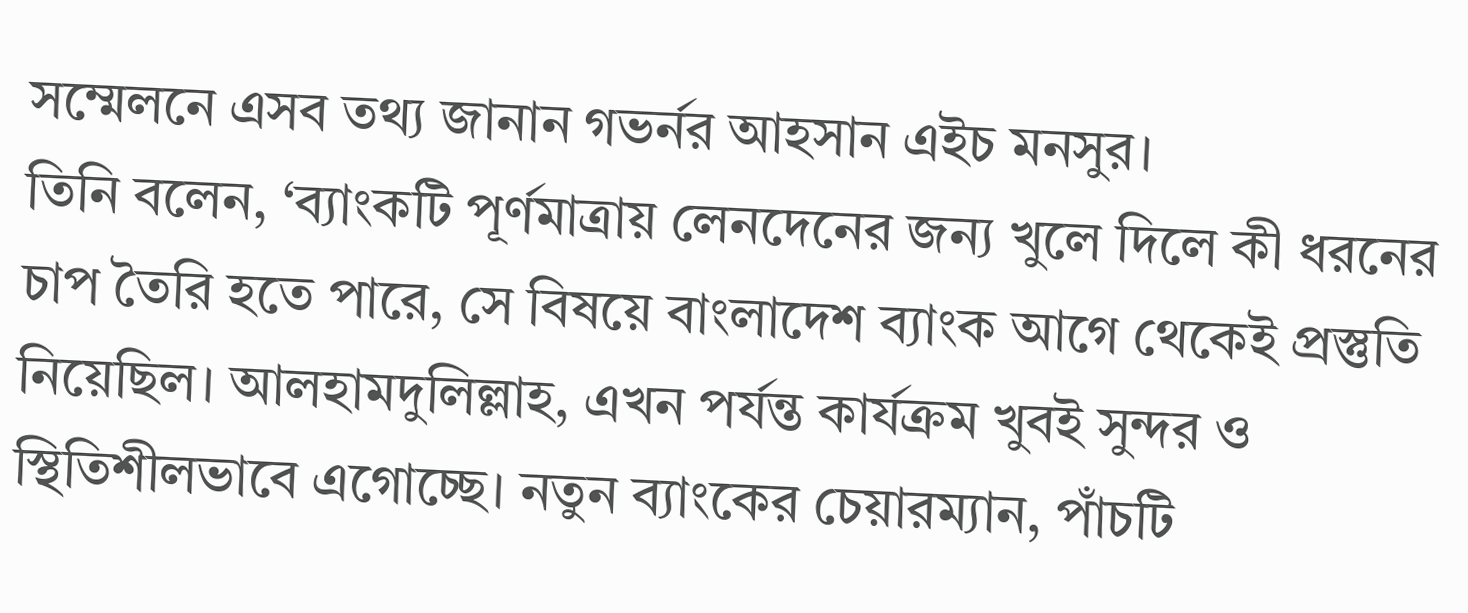সম্মেলনে এসব তথ্য জানান গভর্নর আহসান এইচ মনসুর।
তিনি বলেন, ‘ব্যাংকটি পূর্ণমাত্রায় লেনদেনের জন্য খুলে দিলে কী ধরনের চাপ তৈরি হতে পারে, সে বিষয়ে বাংলাদেশ ব্যাংক আগে থেকেই প্রস্তুতি নিয়েছিল। আলহামদুলিল্লাহ, এখন পর্যন্ত কার্যক্রম খুবই সুন্দর ও স্থিতিশীলভাবে এগোচ্ছে। নতুন ব্যাংকের চেয়ারম্যান, পাঁচটি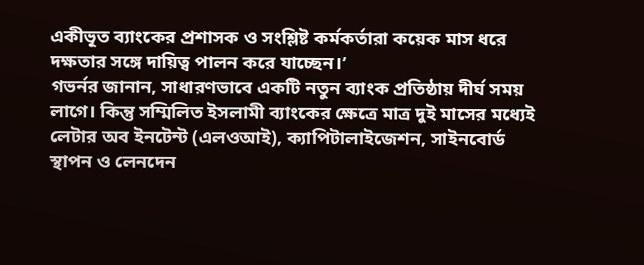একীভূত ব্যাংকের প্রশাসক ও সংশ্লিষ্ট কর্মকর্তারা কয়েক মাস ধরে দক্ষতার সঙ্গে দায়িত্ব পালন করে যাচ্ছেন।’
গভর্নর জানান, সাধারণভাবে একটি নতুন ব্যাংক প্রতিষ্ঠায় দীর্ঘ সময় লাগে। কিন্তু সম্মিলিত ইসলামী ব্যাংকের ক্ষেত্রে মাত্র দুই মাসের মধ্যেই লেটার অব ইনটেন্ট (এলওআই), ক্যাপিটালাইজেশন, সাইনবোর্ড স্থাপন ও লেনদেন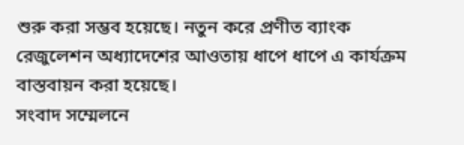শুরু করা সম্ভব হয়েছে। নতুন করে প্রণীত ব্যাংক রেজুলেশন অধ্যাদেশের আওতায় ধাপে ধাপে এ কার্যক্রম বাস্তবায়ন করা হয়েছে।
সংবাদ সম্মেলনে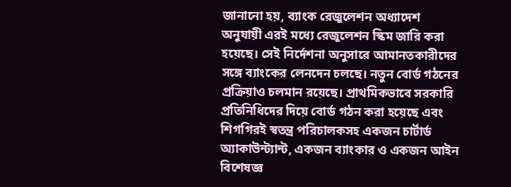জানানো হয়, ব্যাংক রেজুলেশন অধ্যাদেশ অনুযায়ী এরই মধ্যে রেজুলেশন স্কিম জারি করা হয়েছে। সেই নির্দেশনা অনুসারে আমানতকারীদের সঙ্গে ব্যাংকের লেনদেন চলছে। নতুন বোর্ড গঠনের প্রক্রিয়াও চলমান রয়েছে। প্রাথমিকভাবে সরকারি প্রতিনিধিদের দিয়ে বোর্ড গঠন করা হয়েছে এবং শিগগিরই স্বতন্ত্র পরিচালকসহ একজন চার্টার্ড অ্যাকাউন্ট্যান্ট, একজন ব্যাংকার ও একজন আইন বিশেষজ্ঞ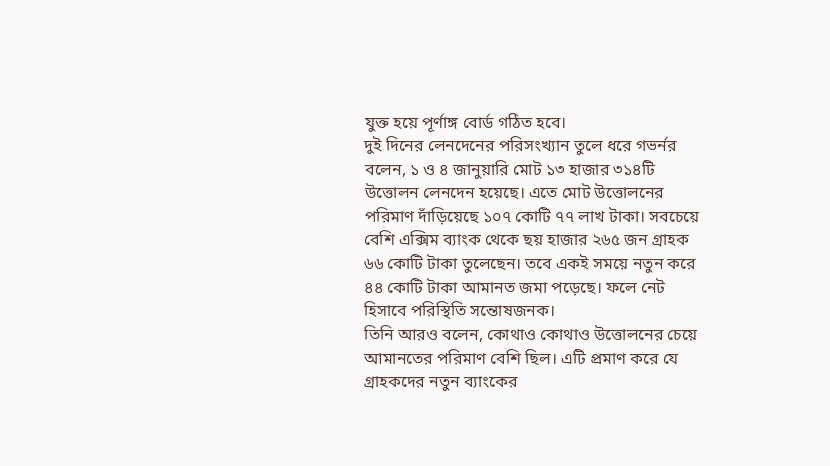যুক্ত হয়ে পূর্ণাঙ্গ বোর্ড গঠিত হবে।
দুই দিনের লেনদেনের পরিসংখ্যান তুলে ধরে গভর্নর বলেন, ১ ও ৪ জানুয়ারি মোট ১৩ হাজার ৩১৪টি উত্তোলন লেনদেন হয়েছে। এতে মোট উত্তোলনের পরিমাণ দাঁড়িয়েছে ১০৭ কোটি ৭৭ লাখ টাকা। সবচেয়ে বেশি এক্সিম ব্যাংক থেকে ছয় হাজার ২৬৫ জন গ্রাহক ৬৬ কোটি টাকা তুলেছেন। তবে একই সময়ে নতুন করে ৪৪ কোটি টাকা আমানত জমা পড়েছে। ফলে নেট হিসাবে পরিস্থিতি সন্তোষজনক।
তিনি আরও বলেন, কোথাও কোথাও উত্তোলনের চেয়ে আমানতের পরিমাণ বেশি ছিল। এটি প্রমাণ করে যে গ্রাহকদের নতুন ব্যাংকের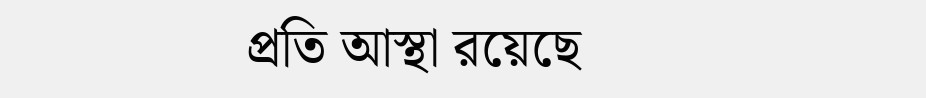প্রতি আস্থা রয়েছে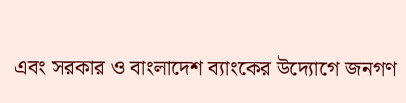এবং সরকার ও বাংলাদেশ ব্যাংকের উদ্যোগে জনগণ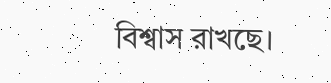বিশ্বাস রাখছে।